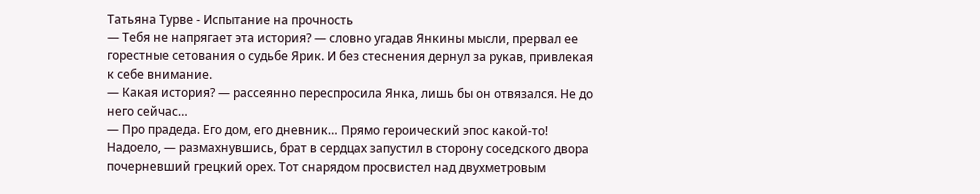Татьяна Турве - Испытание на прочность
— Тебя не напрягает эта история? — словно угадав Янкины мысли, прервал ее горестные сетования о судьбе Ярик. И без стеснения дернул за рукав, привлекая к себе внимание.
— Какая история? — рассеянно переспросила Янка, лишь бы он отвязался. Не до него сейчас…
— Про прадеда. Его дом, его дневник… Прямо героический эпос какой-то! Надоело, — размахнувшись, брат в сердцах запустил в сторону соседского двора почерневший грецкий орех. Тот снарядом просвистел над двухметровым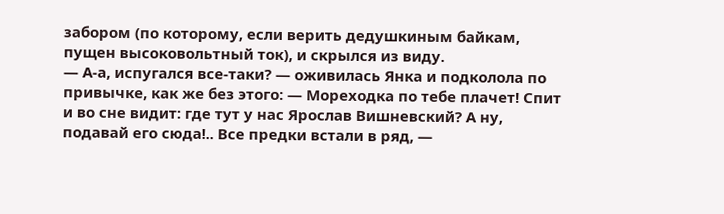забором (по которому, если верить дедушкиным байкам, пущен высоковольтный ток), и скрылся из виду.
— А-а, испугался все-таки? — оживилась Янка и подколола по привычке, как же без этого: — Мореходка по тебе плачет! Спит и во сне видит: где тут у нас Ярослав Вишневский? А ну, подавай его сюда!.. Все предки встали в ряд, —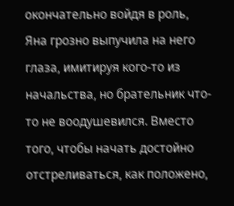окончательно войдя в роль, Яна грозно выпучила на него глаза, имитируя кого-то из начальства, но брательник что-то не воодушевился. Вместо того, чтобы начать достойно отстреливаться, как положено,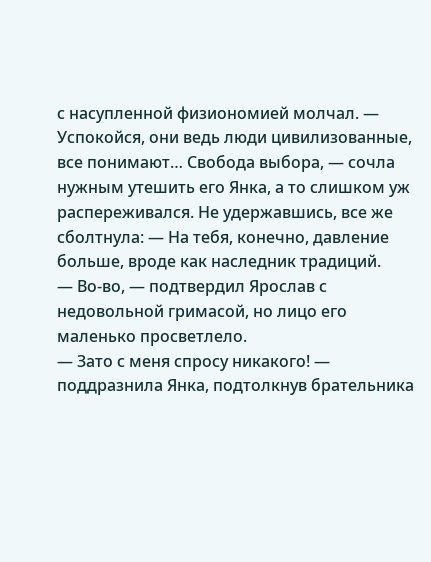с насупленной физиономией молчал. — Успокойся, они ведь люди цивилизованные, все понимают… Свобода выбора, — сочла нужным утешить его Янка, а то слишком уж распереживался. Не удержавшись, все же сболтнула: — На тебя, конечно, давление больше, вроде как наследник традиций.
— Во-во, — подтвердил Ярослав с недовольной гримасой, но лицо его маленько просветлело.
— Зато с меня спросу никакого! — поддразнила Янка, подтолкнув брательника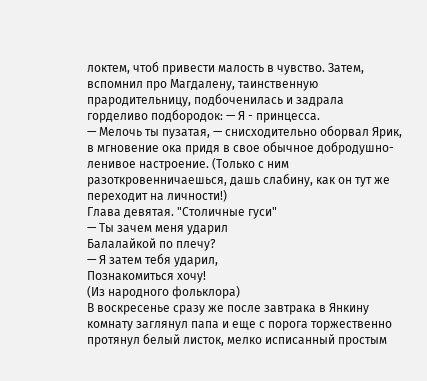локтем, чтоб привести малость в чувство. Затем, вспомнил про Магдалену, таинственную прародительницу, подбоченилась и задрала горделиво подбородок: — Я - принцесса.
— Мелочь ты пузатая, — снисходительно оборвал Ярик, в мгновение ока придя в свое обычное добродушно-ленивое настроение. (Только с ним разоткровенничаешься, дашь слабину, как он тут же переходит на личности!)
Глава девятая. "Столичные гуси"
— Ты зачем меня ударил
Балалайкой по плечу?
— Я затем тебя ударил,
Познакомиться хочу!
(Из народного фольклора)
В воскресенье сразу же после завтрака в Янкину комнату заглянул папа и еще с порога торжественно протянул белый листок, мелко исписанный простым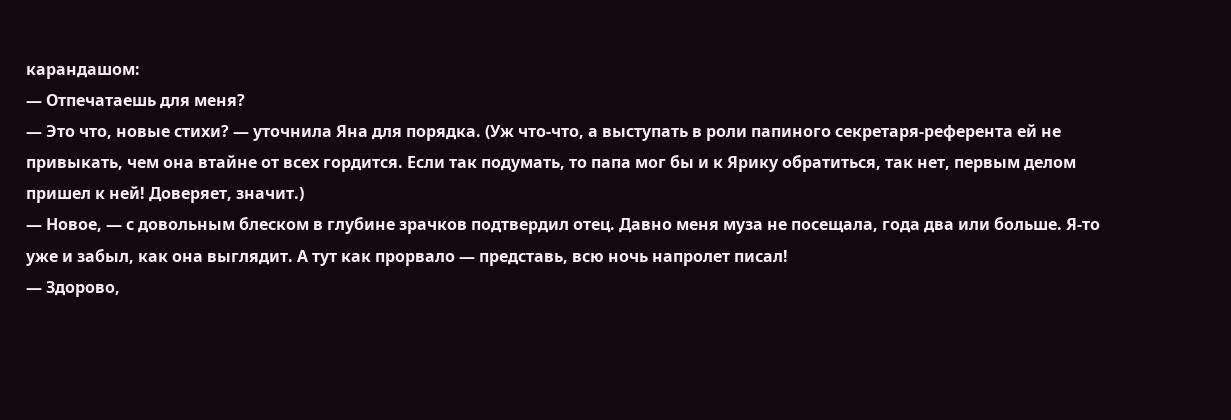карандашом:
— Отпечатаешь для меня?
— Это что, новые стихи? — уточнила Яна для порядка. (Уж что-что, а выступать в роли папиного секретаря-референта ей не привыкать, чем она втайне от всех гордится. Если так подумать, то папа мог бы и к Ярику обратиться, так нет, первым делом пришел к ней! Доверяет, значит.)
— Новое, — с довольным блеском в глубине зрачков подтвердил отец. Давно меня муза не посещала, года два или больше. Я-то уже и забыл, как она выглядит. А тут как прорвало — представь, всю ночь напролет писал!
— Здорово,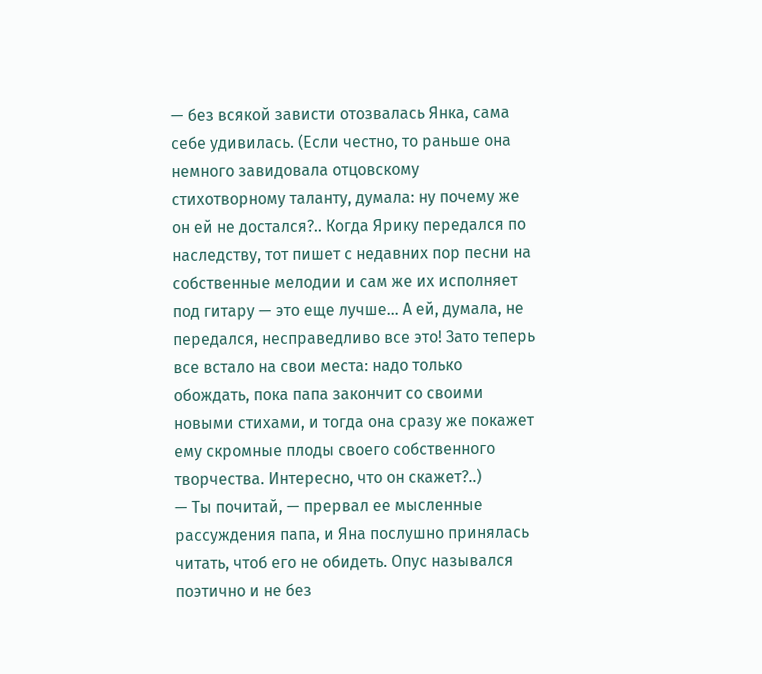— без всякой зависти отозвалась Янка, сама себе удивилась. (Если честно, то раньше она немного завидовала отцовскому стихотворному таланту, думала: ну почему же он ей не достался?.. Когда Ярику передался по наследству, тот пишет с недавних пор песни на собственные мелодии и сам же их исполняет под гитару — это еще лучше… А ей, думала, не передался, несправедливо все это! Зато теперь все встало на свои места: надо только обождать, пока папа закончит со своими новыми стихами, и тогда она сразу же покажет ему скромные плоды своего собственного творчества. Интересно, что он скажет?..)
— Ты почитай, — прервал ее мысленные рассуждения папа, и Яна послушно принялась читать, чтоб его не обидеть. Опус назывался поэтично и не без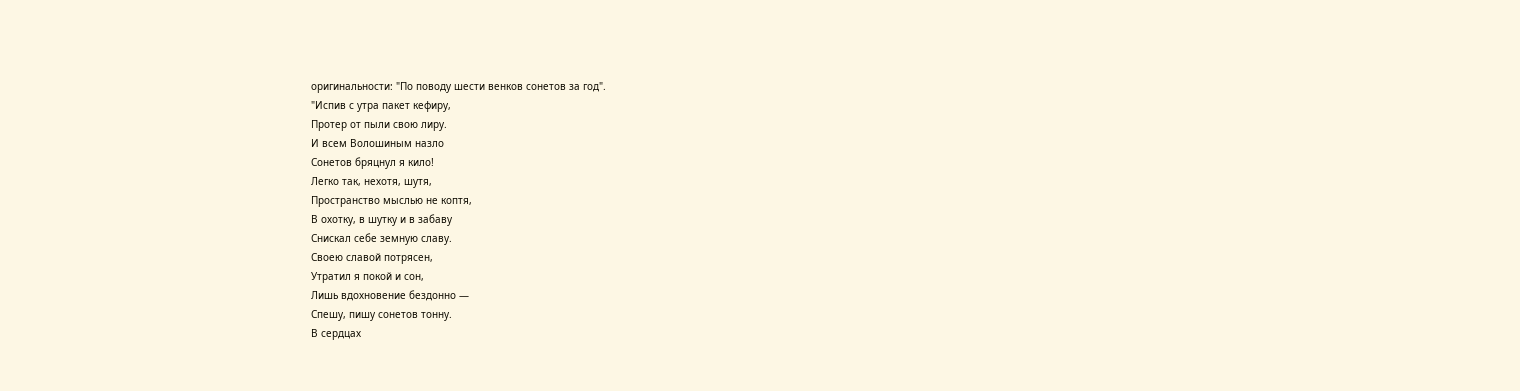оригинальности: "По поводу шести венков сонетов за год".
"Испив с утра пакет кефиру,
Протер от пыли свою лиру.
И всем Волошиным назло
Сонетов бряцнул я кило!
Легко так, нехотя, шутя,
Пространство мыслью не коптя,
В охотку, в шутку и в забаву
Снискал себе земную славу.
Своею славой потрясен,
Утратил я покой и сон,
Лишь вдохновение бездонно —
Спешу, пишу сонетов тонну.
В сердцах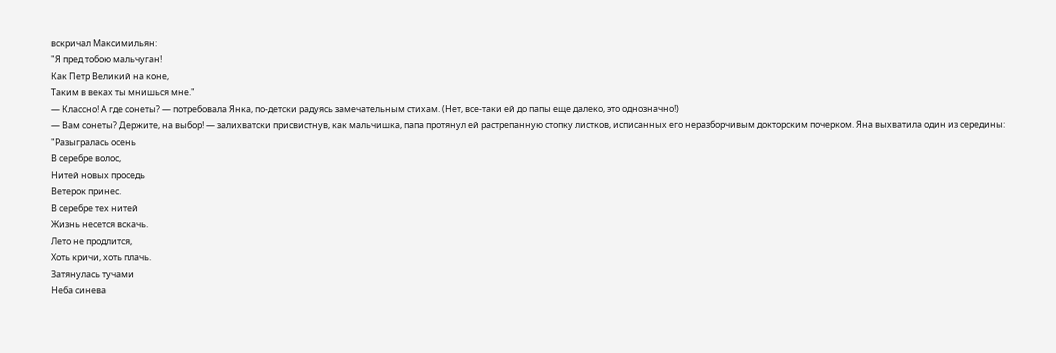вскричал Максимильян:
"Я пред тобою мальчуган!
Как Петр Великий на коне,
Таким в веках ты мнишься мне."
— Классно! А где сонеты? — потребовала Янка, по-детски радуясь замечательным стихам. (Нет, все-таки ей до папы еще далеко, это однозначно!)
— Вам сонеты? Держите, на выбор! — залихватски присвистнув, как мальчишка, папа протянул ей растрепанную стопку листков, исписанных его неразборчивым докторским почерком. Яна выхватила один из середины:
"Разыгралась осень
В серебре волос,
Нитей новых проседь
Ветерок принес.
В серебре тех нитей
Жизнь несется вскачь.
Лето не продлится,
Хоть кричи, хоть плачь.
Затянулась тучами
Неба синева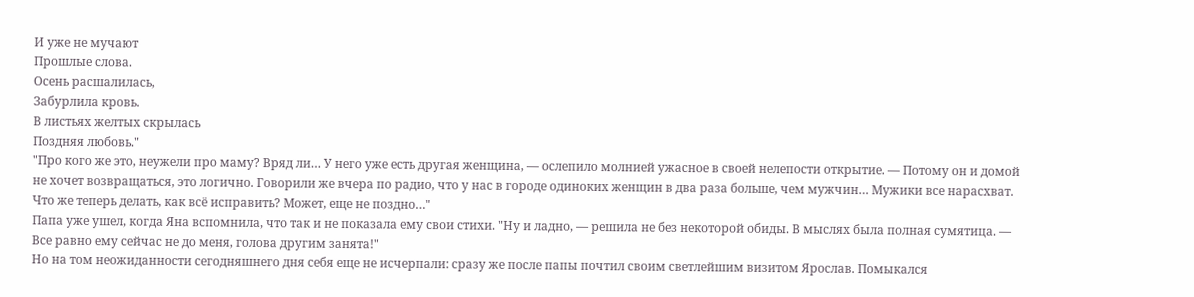И уже не мучают
Прошлые слова.
Осень расшалилась,
Забурлила кровь.
В листьях желтых скрылась
Поздняя любовь."
"Про кого же это, неужели про маму? Вряд ли… У него уже есть другая женщина, — ослепило молнией ужасное в своей нелепости открытие. — Потому он и домой не хочет возвращаться, это логично. Говорили же вчера по радио, что у нас в городе одиноких женщин в два раза больше, чем мужчин… Мужики все нарасхват. Что же теперь делать, как всё исправить? Может, еще не поздно…"
Папа уже ушел, когда Яна вспомнила, что так и не показала ему свои стихи. "Ну и ладно, — решила не без некоторой обиды. В мыслях была полная сумятица. — Все равно ему сейчас не до меня, голова другим занята!"
Но на том неожиданности сегодняшнего дня себя еще не исчерпали: сразу же после папы почтил своим светлейшим визитом Ярослав. Помыкался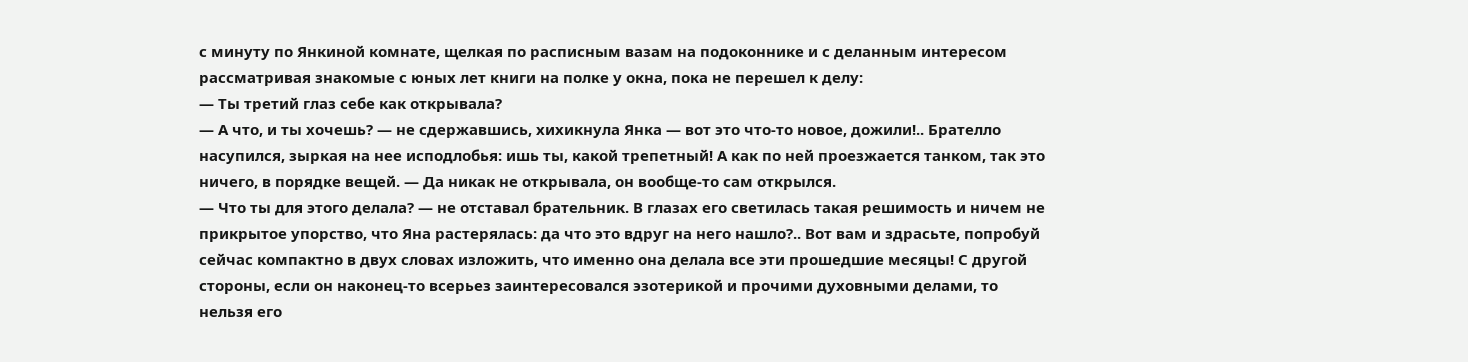с минуту по Янкиной комнате, щелкая по расписным вазам на подоконнике и с деланным интересом рассматривая знакомые с юных лет книги на полке у окна, пока не перешел к делу:
— Ты третий глаз себе как открывала?
— А что, и ты хочешь? — не сдержавшись, хихикнула Янка — вот это что-то новое, дожили!.. Брателло насупился, зыркая на нее исподлобья: ишь ты, какой трепетный! А как по ней проезжается танком, так это ничего, в порядке вещей. — Да никак не открывала, он вообще-то сам открылся.
— Что ты для этого делала? — не отставал брательник. В глазах его светилась такая решимость и ничем не прикрытое упорство, что Яна растерялась: да что это вдруг на него нашло?.. Вот вам и здрасьте, попробуй сейчас компактно в двух словах изложить, что именно она делала все эти прошедшие месяцы! С другой стороны, если он наконец-то всерьез заинтересовался эзотерикой и прочими духовными делами, то нельзя его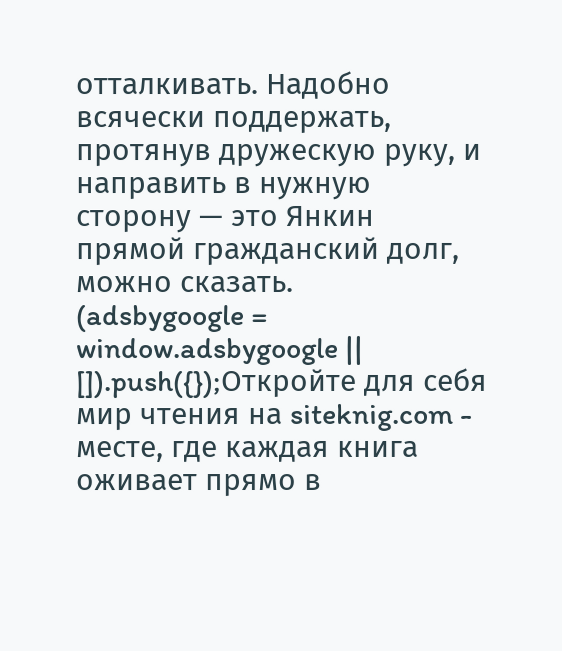отталкивать. Надобно всячески поддержать, протянув дружескую руку, и направить в нужную сторону — это Янкин прямой гражданский долг, можно сказать.
(adsbygoogle = window.adsbygoogle || []).push({});Откройте для себя мир чтения на siteknig.com - месте, где каждая книга оживает прямо в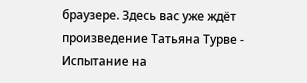браузере. Здесь вас уже ждёт произведение Татьяна Турве - Испытание на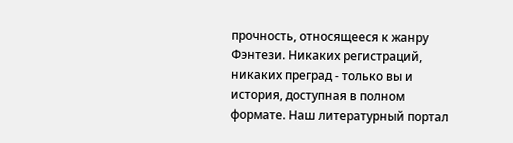прочность, относящееся к жанру Фэнтези. Никаких регистраций, никаких преград - только вы и история, доступная в полном формате. Наш литературный портал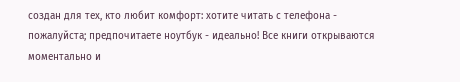создан для тех, кто любит комфорт: хотите читать с телефона - пожалуйста; предпочитаете ноутбук - идеально! Все книги открываются моментально и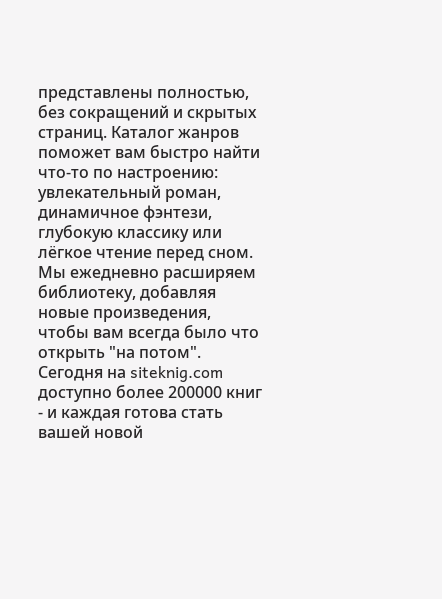представлены полностью, без сокращений и скрытых страниц. Каталог жанров поможет вам быстро найти что-то по настроению: увлекательный роман, динамичное фэнтези, глубокую классику или лёгкое чтение перед сном. Мы ежедневно расширяем библиотеку, добавляя новые произведения, чтобы вам всегда было что открыть "на потом". Сегодня на siteknig.com доступно более 200000 книг - и каждая готова стать вашей новой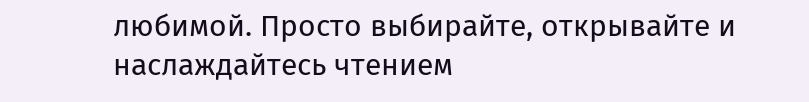любимой. Просто выбирайте, открывайте и наслаждайтесь чтением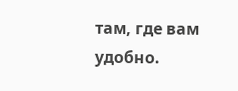там, где вам удобно.